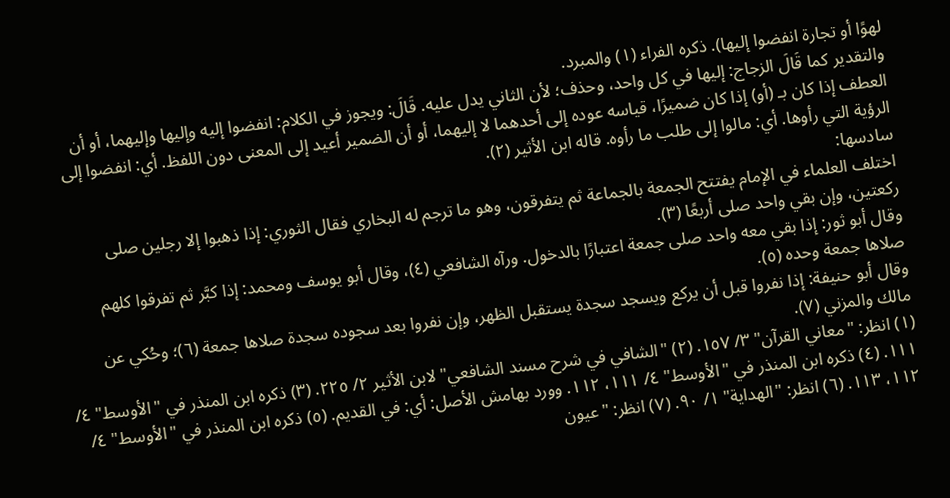لهوًا أو تجارة انفضوا إليها). ذكره الفراء (١) والمبرد.
والتقدير كما قَالَ الزجاج: إليها في كل واحد، وحذف؛ لأن الثاني يدل عليه. قَالَ: ويجوز في الكلام: انفضوا إليه وإليها وإليهما، أو أن العطف إذا كان بـ (أو) إذا كان ضميرًا، قياسه عوده إلى أحدهما لا إليهما، أو أن الضمير أعيد إلى المعنى دون اللفظ. أي: انفضوا إلى الرؤية التي رأوها. أي: مالوا إلى طلب ما رأوه. قاله ابن الأثير (٢).
سادسها:
اختلف العلماء في الإمام يفتتح الجمعة بالجماعة ثم يتفرقون، وهو ما ترجم له البخاري فقال الثوري: إذا ذهبوا إلا رجلين صلى ركعتين، وإن بقي واحد صلى أربعًا (٣).
وقال أبو ثور: إذا بقي معه واحد صلى جمعة اعتبارًا بالدخول. ورآه الشافعي (٤)، وقال أبو يوسف ومحمد: إذا كبَّر ثم تفرقوا كلهم صلاها جمعة وحده (٥).
وقال أبو حنيفة: إذا نفروا قبل أن يركع ويسجد سجدة يستقبل الظهر، وإن نفروا بعد سجوده سجدة صلاها جمعة (٦)؛ وحُكي عن مالك والمزني (٧).
(١) انظر: "معاني القرآن" ٣/ ١٥٧. (٢) "الشافي في شرح مسند الشافعي" لابن الأثير ٢/ ٢٢٥. (٣) ذكره ابن المنذر في "الأوسط" ٤/ ١١١. (٤) ذكره ابن المنذر في "الأوسط" ٤/ ١١١، ١١٢. وورد بهامش الأصل: أي: في القديم. (٥) ذكره ابن المنذر في "الأوسط" ٤/ ١١٢، ١١٣. (٦) انظر: "الهداية" ١/ ٩٠. (٧) انظر: "عيون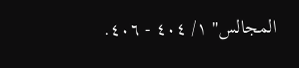المجالس" ١/ ٤٠٤ - ٤٠٦.